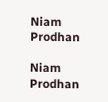Niam Prodhan

Niam Prodhan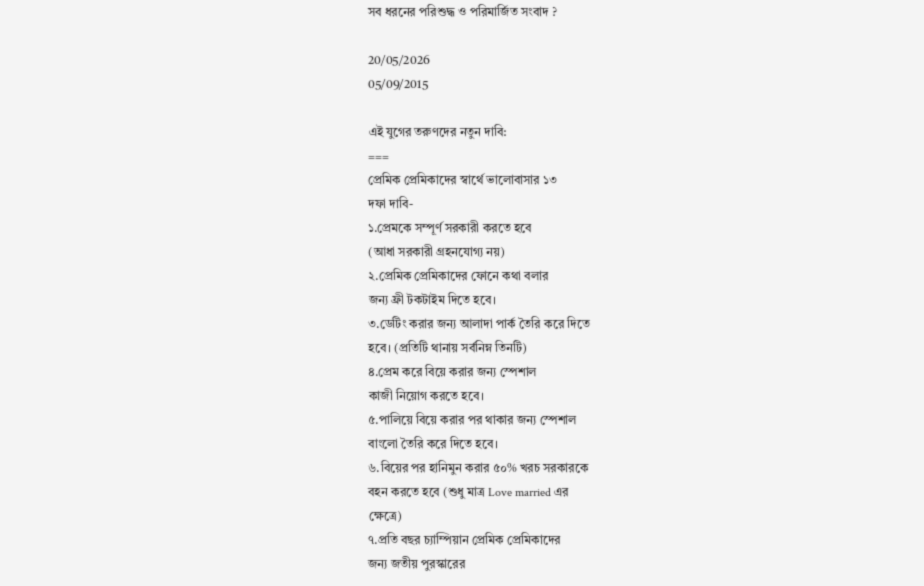সব ধরনের পরিশুদ্ধ ও পরিমার্জিত সংবাদ ?

20/05/2026
05/09/2015

এই যুগের তরুণদের নতুন দাবি:
===
প্রেমিক প্রেমিকাদের স্বার্থে ভালোবাসার ১৩
দফা দাবি-
১.প্রেমকে সম্পূর্ণ সরকারী করতে হবে
(আধা সরকারী গ্রহনযোগ্য নয়)
২.প্রেমিক প্রেমিকাদের ফোনে কথা বলার
জন্য ফ্রী টকটাইম দিতে হবে।
৩.ডেটিং করার জন্য আলাদা পার্ক তৈরি করে দিতে
হবে। (প্রতিটি থানায় সর্বনিম্ন তিনটি)
৪.প্রেম করে বিয়ে করার জন্য স্পেশাল
কাজী নিয়োগ করতে হবে।
৫.পালিয়ে বিয়ে করার পর থাকার জন্য স্পেশাল
বাংলো তৈরি করে দিতে হবে।
৬.বিয়ের পর হানিমুন করার ৫০% খরচ সরকারকে
বহন করতে হবে (শুধু মাত্র Love married এর
ক্ষেত্রে)
৭.প্রতি বছর চ্যাম্পিয়ান প্রেমিক প্রেমিকাদের
জন্য জতীয় পুরস্কারের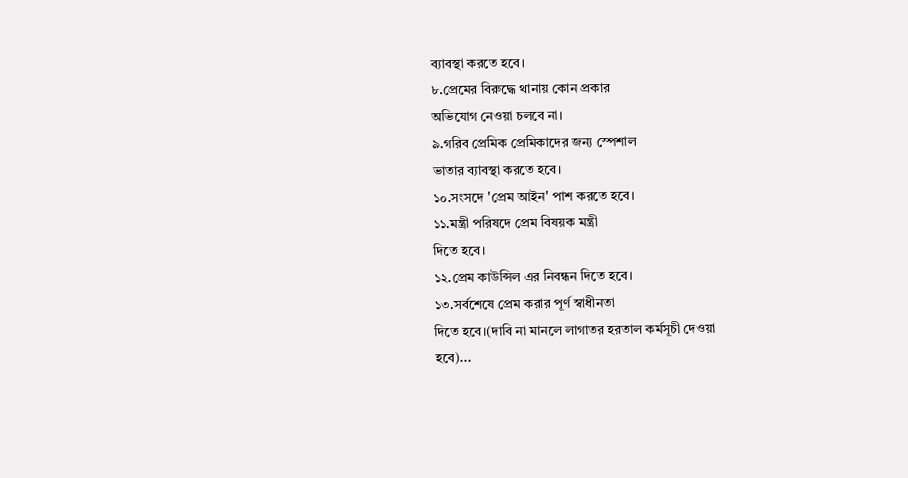ব্যাবস্থা করতে হবে।
৮.প্রেমের বিরুদ্ধে থানায় কোন প্রকার
অভিযোগ নেওয়া চলবে না।
৯.গরিব প্রেমিক প্রেমিকাদের জন্য স্পেশাল
ভাতার ব্যাবস্থা করতে হবে।
১০.সংসদে 'প্রেম আইন' পাশ করতে হবে।
১১.মন্ত্রী পরিষদে প্রেম বিষয়ক মন্ত্রী
দিতে হবে।
১২.প্রেম কাউন্সিল এর নিবন্ধন দিতে হবে।
১৩.সর্বশেষে প্রেম করার পূর্ণ স্বাধীনতা
দিতে হবে।(দাবি না মানলে লাগাতর হরতাল কর্মসূচী দেওয়া
হবে)...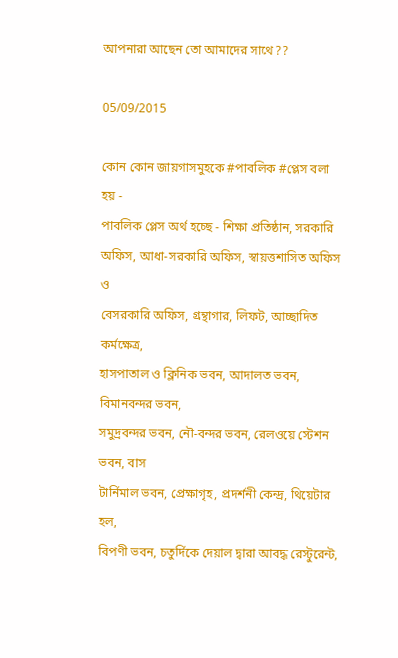আপনারা আছেন তো আমাদের সাথে ??

05/09/2015

কোন কোন জায়গাসমুহকে #পাবলিক #প্লেস বলা হয় -
পাবলিক প্লেস অর্থ হচ্ছে - শিক্ষা প্রতিষ্ঠান, সরকারি
অফিস, আধা-সরকারি অফিস, স্বায়ত্তশাসিত অফিস ও
বেসরকারি অফিস, গ্রন্থাগার, লিফট, আচ্ছাদিত কর্মক্ষেত্র,
হাসপাতাল ও ক্লিনিক ভবন, আদালত ভবন, বিমানবন্দর ভবন,
সমুদ্রবন্দর ভবন, নৌ-বন্দর ভবন, রেলওয়ে স্টেশন ভবন, বাস
টার্নিমাল ভবন, প্রেক্ষাগৃহ, প্রদর্শনী কেন্দ্র, থিয়েটার হল,
বিপণী ভবন, চতুর্দিকে দেয়াল দ্বারা আবদ্ধ রেস্টুরেন্ট,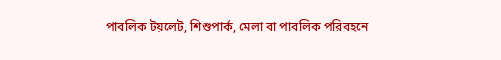পাবলিক টয়লেট, শিশুপার্ক, মেলা বা পাবলিক পরিবহনে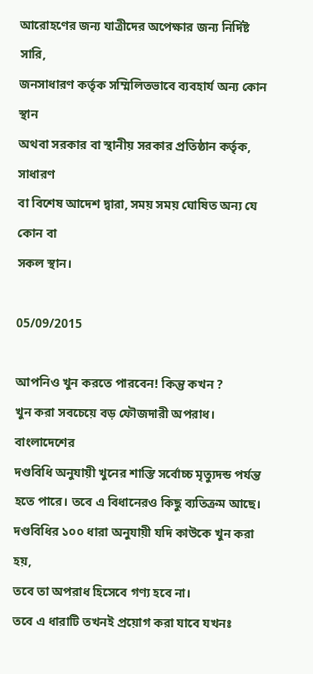আরোহণের জন্য যাত্রীদের অপেক্ষার জন্য নির্দিষ্ট সারি,
জনসাধারণ কর্তৃক সম্মিলিতভাবে ব্যবহার্য অন্য কোন স্থান
অথবা সরকার বা স্থানীয় সরকার প্রতিষ্ঠান কর্তৃক, সাধারণ
বা বিশেষ আদেশ দ্বারা, সময় সময় ঘোষিত অন্য যে কোন বা
সকল স্থান।

05/09/2015

আপনিও খুন করতে পারবেন! কিন্তু কখন ?
খুন করা সবচেয়ে বড় ফৌজদারী অপরাধ। বাংলাদেশের
দণ্ডবিধি অনুযায়ী খুনের শাস্তি সর্বোচ্চ মৃত্যুদন্ড পর্যন্ত
হতে পারে। তবে এ বিধানেরও কিছু ব্যতিক্রম আছে।
দণ্ডবিধির ১০০ ধারা অনুযায়ী যদি কাউকে খুন করা হয়,
তবে তা অপরাধ হিসেবে গণ্য হবে না।
তবে এ ধারাটি তখনই প্রয়োগ করা যাবে যখনঃ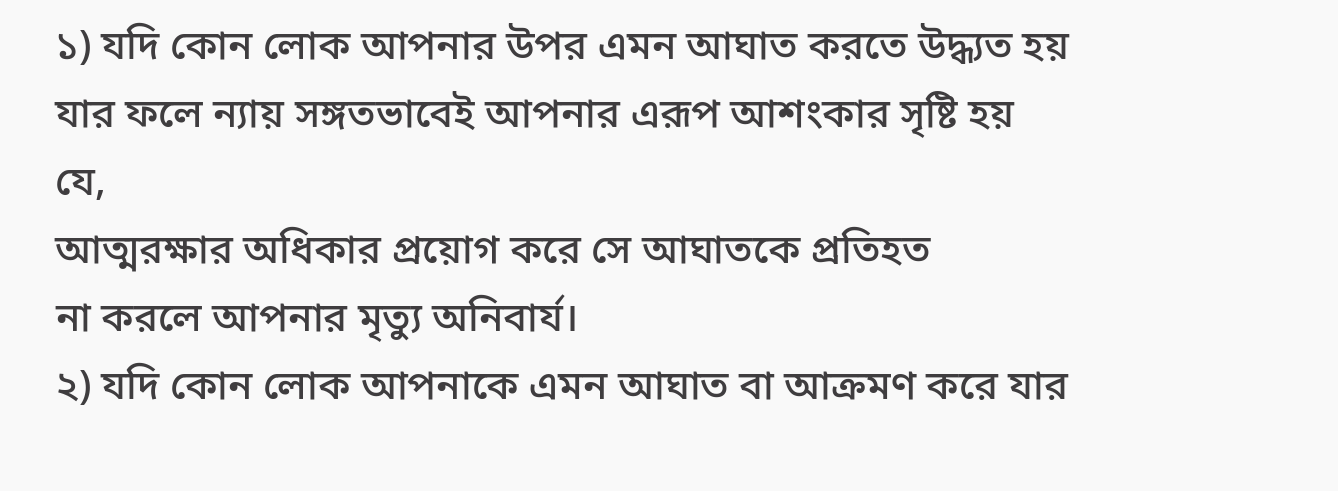১) যদি কোন লোক আপনার উপর এমন আঘাত করতে উদ্ধ্যত হয়
যার ফলে ন্যায় সঙ্গতভাবেই আপনার এরূপ আশংকার সৃষ্টি হয়
যে,
আত্মরক্ষার অধিকার প্রয়োগ করে সে আঘাতকে প্রতিহত
না করলে আপনার মৃত্যু অনিবার্য।
২) যদি কোন লোক আপনাকে এমন আঘাত বা আক্রমণ করে যার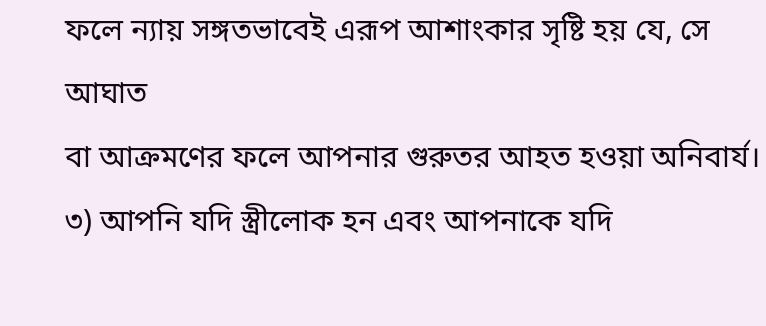ফলে ন্যায় সঙ্গতভাবেই এরূপ আশাংকার সৃষ্টি হয় যে, সে
আঘাত
বা আক্রমণের ফলে আপনার গুরুতর আহত হওয়া অনিবার্য।
৩) আপনি যদি স্ত্রীলোক হন এবং আপনাকে যদি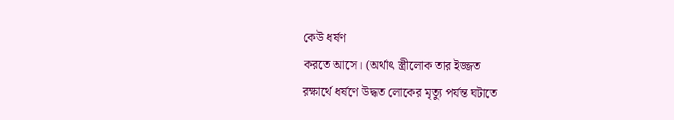কেউ ধর্ষণ
করতে আসে। (অর্থাৎ স্ত্রীলোক তার ইজ্জত
রক্ষার্থে ধর্ষণে উদ্ধত লোকের মৃত্যু পর্যন্ত ঘটাতে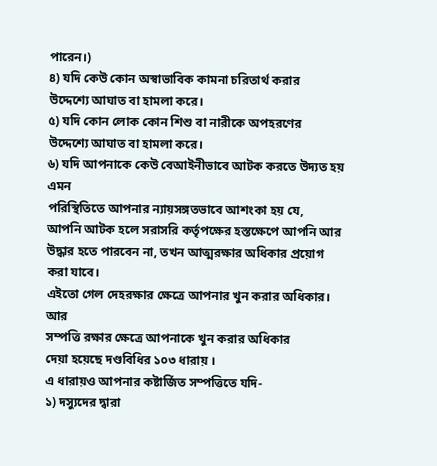পারেন।)
৪) যদি কেউ কোন অস্বাভাবিক কামনা চরিতার্থ করার
উদ্দেশ্যে আঘাত বা হামলা করে।
৫) যদি কোন লোক কোন শিশু বা নারীকে অপহরণের
উদ্দেশ্যে আঘাত বা হামলা করে।
৬) যদি আপনাকে কেউ বেআইনীভাবে আটক করতে উদ্যত হয়
এমন
পরিস্থিতিতে আপনার ন্যায়সঙ্গতভাবে আশংকা হয় যে,
আপনি আটক হলে সরাসরি কর্তৃপক্ষের হস্তক্ষেপে আপনি আর
উদ্ধার হতে পারবেন না, তখন আত্মরক্ষার অধিকার প্রয়োগ
করা যাবে।
এইতো গেল দেহরক্ষার ক্ষেত্রে আপনার খুন করার অধিকার।
আর
সম্পত্তি রক্ষার ক্ষেত্রে আপনাকে খুন করার অধিকার
দেয়া হয়েছে দণ্ডবিধির ১০৩ ধারায় ।
এ ধারায়ও আপনার কষ্টার্জিত সম্পত্তিতে যদি-
১) দস্যুদের দ্বারা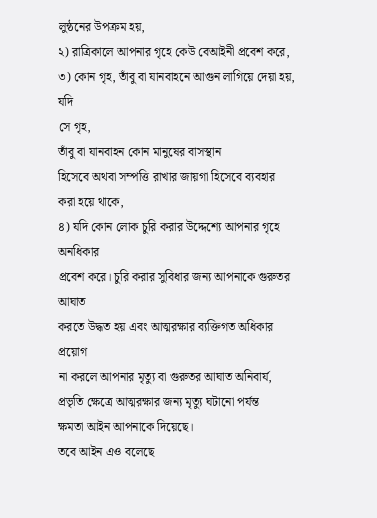লুন্ঠনের উপক্রম হয়,
২) রাত্রিকালে আপনার গৃহে কেউ বেআইনী প্রবেশ করে,
৩) কোন গৃহ, তাঁবু বা যানবাহনে আগুন লাগিয়ে দেয়া হয়, যদি
সে গৃহ,
তাঁবু বা যানবাহন কোন মানুষের বাসস্থান
হিসেবে অথবা সম্পত্তি রাখার জায়গা হিসেবে ব্যবহার
করা হয়ে থাকে,
৪) যদি কোন লোক চুরি করার উদ্দেশ্যে আপনার গৃহে
অনধিকার
প্রবেশ করে। চুরি করার সুবিধার জন্য আপনাকে গুরুতর আঘাত
করতে উদ্ধত হয় এবং আত্মরক্ষার ব্যক্তিগত অধিকার প্রয়োগ
না করলে আপনার মৃত্যু বা গুরুতর আঘাত অনিবার্য,
প্রভৃতি ক্ষেত্রে আত্মরক্ষার জন্য মৃত্যু ঘটানো পর্যন্ত
ক্ষমতা আইন আপনাকে দিয়েছে।
তবে আইন এও বলেছে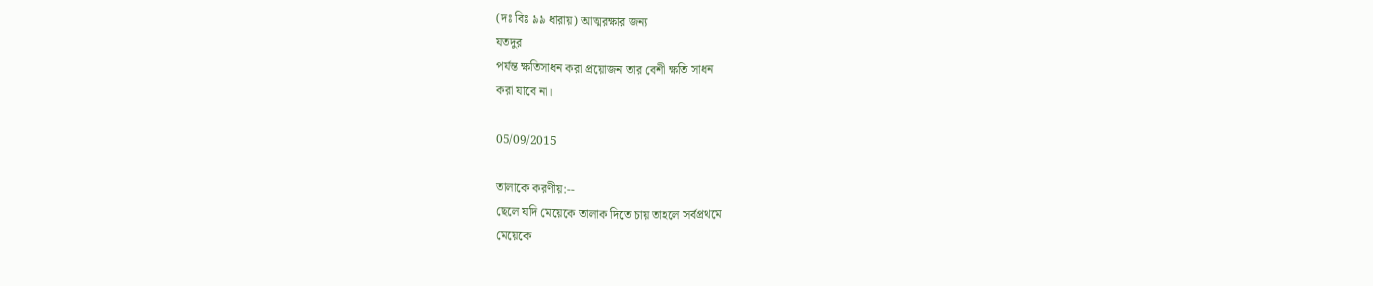(দঃ বিঃ ৯৯ ধারায়) আত্মরক্ষার জন্য
যতদুর
পর্যন্ত ক্ষতিসাধন করা প্রয়োজন তার বেশী ক্ষতি সাধন
করা যাবে না।

05/09/2015

তালাকে করণীয়:--
ছেলে যদি মেয়েকে তালাক দিতে চায় তাহলে সর্বপ্রথমে
মেয়েকে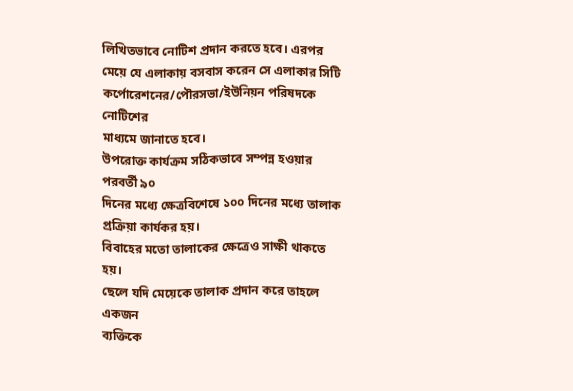লিখিতভাবে নোটিশ প্রদান করতে হবে। এরপর
মেয়ে যে এলাকায় বসবাস করেন সে এলাকার সিটি
কর্পোরেশনের/পৌরসভা/ইউনিয়ন পরিষদকে নোটিশের
মাধ্যমে জানাতে হবে।
উপরোক্ত কার্যক্রম সঠিকভাবে সম্পন্ন হওয়ার পরবর্তী ৯০
দিনের মধ্যে ক্ষেত্রবিশেষে ১০০ দিনের মধ্যে তালাক
প্রক্রিয়া কার্যকর হয়।
বিবাহের মতো তালাকের ক্ষেত্রেও সাক্ষী থাকতে হয়।
ছেলে যদি মেয়েকে তালাক প্রদান করে তাহলে একজন
ব্যক্তিকে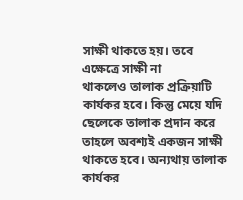সাক্ষী থাকতে হয়। তবে এক্ষেত্রে সাক্ষী না
থাকলেও তালাক প্রক্রিয়াটি কার্যকর হবে। কিন্তু মেয়ে যদি
ছেলেকে তালাক প্রদান করে তাহলে অবশ্যই একজন সাক্ষী
থাকতে হবে। অন্যথায় তালাক কার্যকর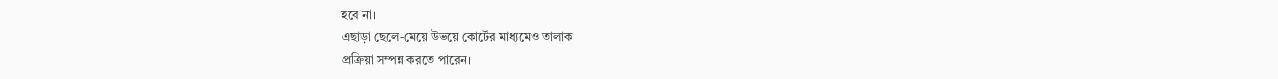হবে না।
এছাড়া ছেলে-মেয়ে উভয়ে কোর্টের মাধ্যমেও তালাক
প্রক্রিয়া সম্পন্ন করতে পারেন।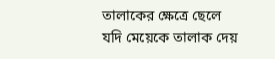তালাকের ক্ষেত্রে ছেলে
যদি মেয়েকে তালাক দেয়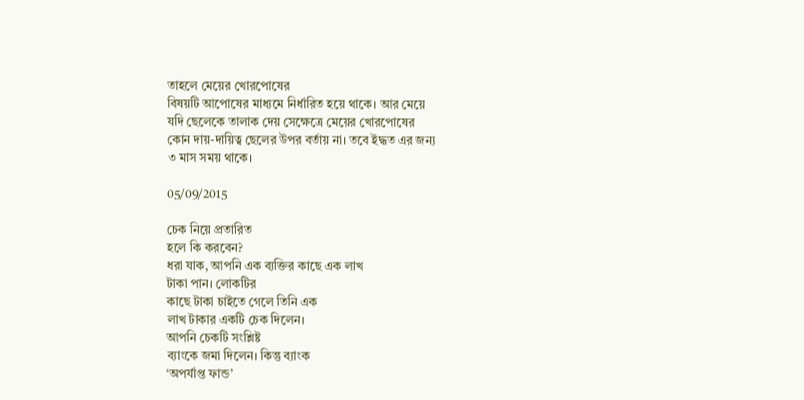তাহলে মেয়ের খোরপোষের
বিষয়টি আপোষের মাধ্যমে নির্ধারিত হয়ে থাকে। আর মেয়ে
যদি ছেলেকে তালাক দেয় সেক্ষেত্রে মেয়ের খোরপোষের
কোন দায়-দায়িত্ব ছেলের উপর বর্তায় না। তবে ইদ্ধত এর জন্য
৩ মাস সময় থাকে।

05/09/2015

চেক নিয়ে প্রতারিত
হলে কি করবেন?
ধরা যাক, আপনি এক ব্যক্তির কাছে এক লাখ
টাকা পান। লোকটির
কাছে টাকা চাইতে গেলে তিনি এক
লাখ টাকার একটি চেক দিলেন।
আপনি চেকটি সংশ্লিষ্ট
ব্যাংকে জমা দিলেন। কিন্তু ব্যাংক
‘অপর্যাপ্ত ফান্ড’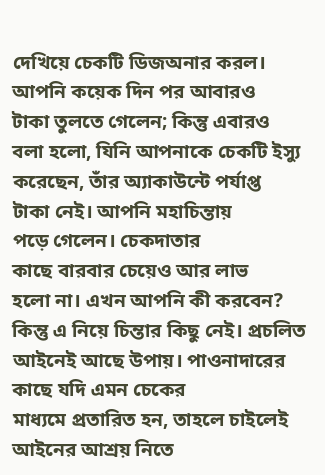দেখিয়ে চেকটি ডিজঅনার করল।
আপনি কয়েক দিন পর আবারও
টাকা তুলতে গেলেন; কিন্তু এবারও
বলা হলো, যিনি আপনাকে চেকটি ইস্যু
করেছেন, তাঁর অ্যাকাউন্টে পর্যাপ্ত
টাকা নেই। আপনি মহাচিন্তায়
পড়ে গেলেন। চেকদাতার
কাছে বারবার চেয়েও আর লাভ
হলো না। এখন আপনি কী করবেন?
কিন্তু এ নিয়ে চিন্তার কিছু নেই। প্রচলিত
আইনেই আছে উপায়। পাওনাদারের
কাছে যদি এমন চেকের
মাধ্যমে প্রতারিত হন, তাহলে চাইলেই
আইনের আশ্রয় নিতে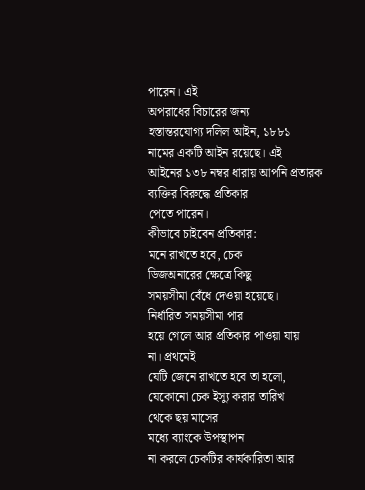পারেন। এই
অপরাধের বিচারের জন্য
হস্তান্তরযোগ্য দলিল আইন, ১৮৮১
নামের একটি আইন রয়েছে। এই
আইনের ১৩৮ নম্বর ধারায় আপনি প্রতারক
ব্যক্তির বিরুদ্ধে প্রতিকার
পেতে পারেন।
কীভাবে চাইবেন প্রতিকার:
মনে রাখতে হবে, চেক
ডিজঅনারের ক্ষেত্রে কিছু
সময়সীমা বেঁধে দেওয়া হয়েছে।
নির্ধারিত সময়সীমা পার
হয়ে গেলে আর প্রতিকার পাওয়া যায়
না। প্রথমেই
যেটি জেনে রাখতে হবে তা হলো,
যেকোনো চেক ইস্যু করার তারিখ
থেকে ছয় মাসের
মধ্যে ব্যাংকে উপস্থাপন
না করলে চেকটির কার্যকারিতা আর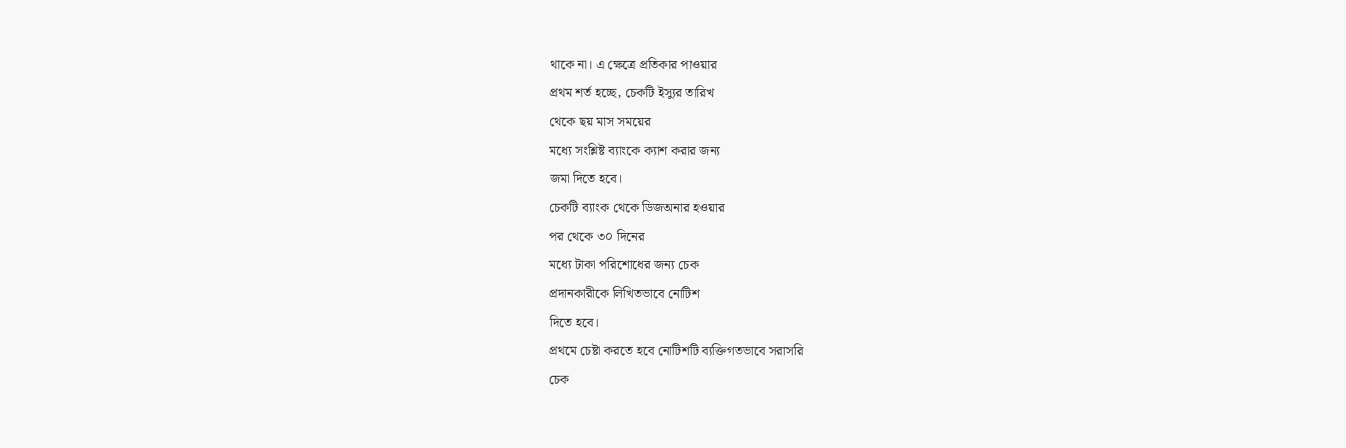থাকে না। এ ক্ষেত্রে প্রতিকার পাওয়ার
প্রথম শর্ত হচ্ছে, চেকটি ইস্যুর তারিখ
থেকে ছয় মাস সময়ের
মধ্যে সংশ্লিষ্ট ব্যাংকে ক্যাশ করার জন্য
জমা দিতে হবে।
চেকটি ব্যাংক থেকে ডিজঅনার হওয়ার
পর থেকে ৩০ দিনের
মধ্যে টাকা পরিশোধের জন্য চেক
প্রদানকারীকে লিখিতভাবে নোটিশ
দিতে হবে।
প্রথমে চেষ্টা করতে হবে নোটিশটি ব্যক্তিগতভাবে সরাসরি
চেক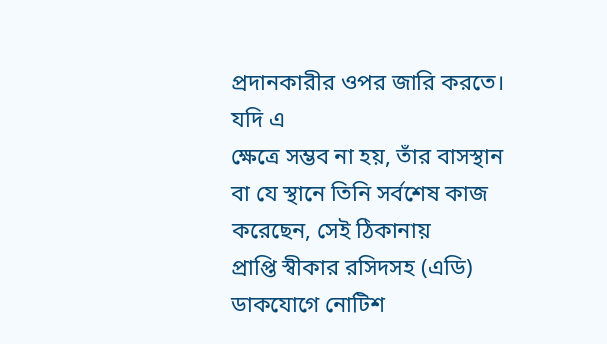প্রদানকারীর ওপর জারি করতে। যদি এ
ক্ষেত্রে সম্ভব না হয়, তাঁর বাসস্থান
বা যে স্থানে তিনি সর্বশেষ কাজ
করেছেন, সেই ঠিকানায়
প্রাপ্তি স্বীকার রসিদসহ (এডি)
ডাকযোগে নোটিশ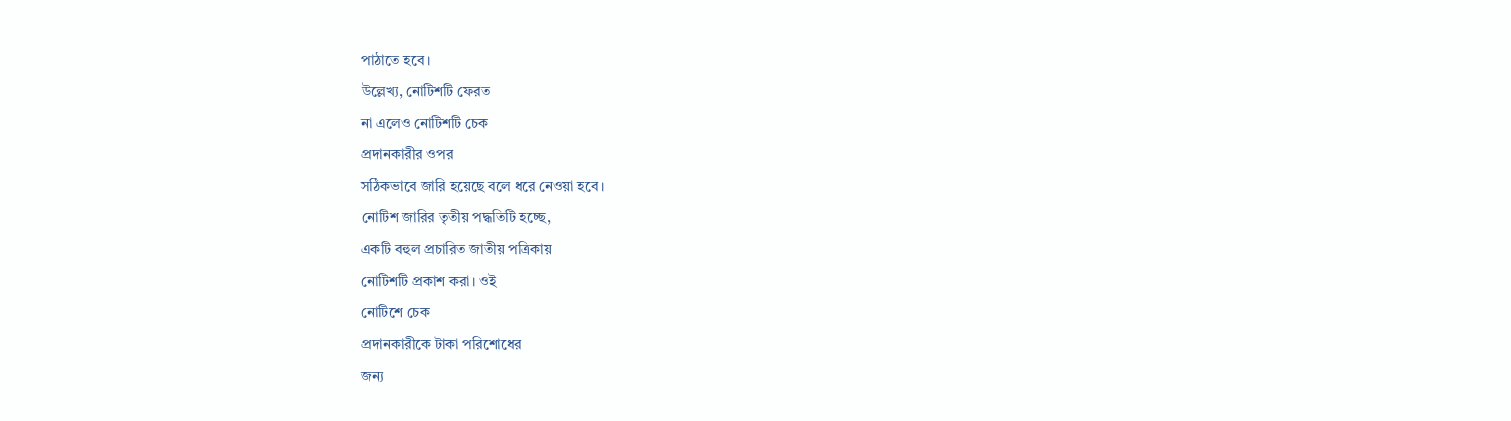পাঠাতে হবে।
উল্লেখ্য, নোটিশটি ফেরত
না এলেও নোটিশটি চেক
প্রদানকারীর ওপর
সঠিকভাবে জারি হয়েছে বলে ধরে নেওয়া হবে।
নোটিশ জারির তৃতীয় পদ্ধতিটি হচ্ছে,
একটি বহুল প্রচারিত জাতীয় পত্রিকায়
নোটিশটি প্রকাশ করা। ওই
নোটিশে চেক
প্রদানকারীকে টাকা পরিশোধের
জন্য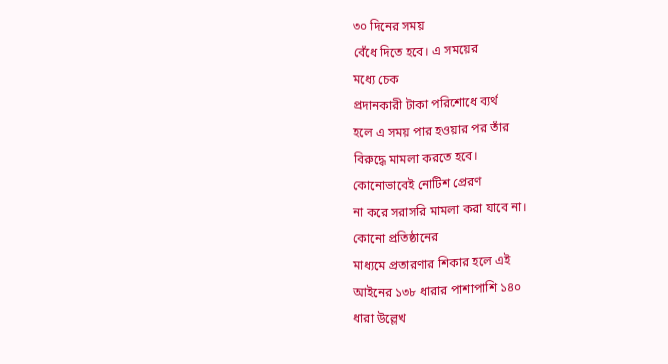৩০ দিনের সময়
বেঁধে দিতে হবে। এ সময়ের
মধ্যে চেক
প্রদানকারী টাকা পরিশোধে ব্যর্থ
হলে এ সময় পার হওয়ার পর তাঁর
বিরুদ্ধে মামলা করতে হবে।
কোনোভাবেই নোটিশ প্রেরণ
না করে সরাসরি মামলা করা যাবে না।
কোনো প্রতিষ্ঠানের
মাধ্যমে প্রতারণার শিকার হলে এই
আইনের ১৩৮ ধারার পাশাপাশি ১৪০
ধারা উল্লেখ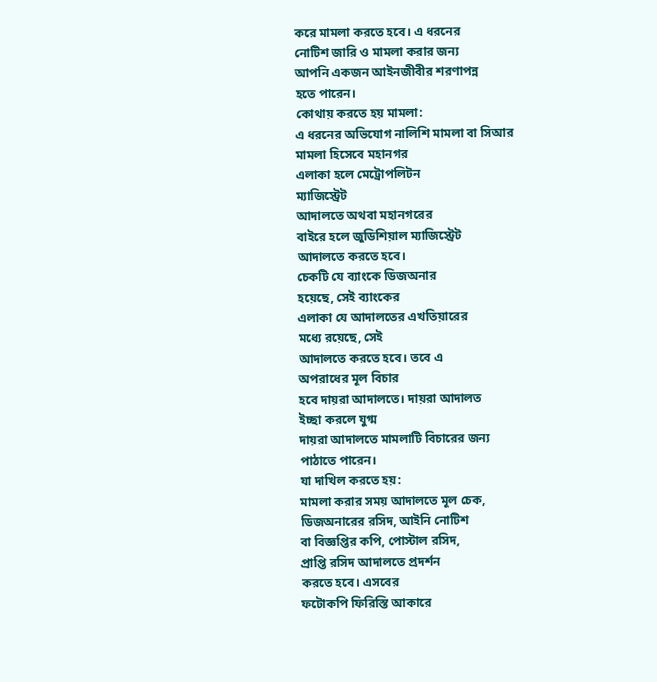করে মামলা করতে হবে। এ ধরনের
নোটিশ জারি ও মামলা করার জন্য
আপনি একজন আইনজীবীর শরণাপন্ন
হতে পারেন।
কোথায় করতে হয় মামলা:
এ ধরনের অভিযোগ নালিশি মামলা বা সিআর
মামলা হিসেবে মহানগর
এলাকা হলে মেট্রোপলিটন
ম্যাজিস্ট্রেট
আদালতে অথবা মহানগরের
বাইরে হলে জুডিশিয়াল ম্যাজিস্ট্রেট
আদালতে করতে হবে।
চেকটি যে ব্যাংকে ডিজঅনার
হয়েছে, সেই ব্যাংকের
এলাকা যে আদালতের এখতিয়ারের
মধ্যে রয়েছে, সেই
আদালতে করতে হবে। তবে এ
অপরাধের মূল বিচার
হবে দায়রা আদালতে। দায়রা আদালত
ইচ্ছা করলে যুগ্ম
দায়রা আদালতে মামলাটি বিচারের জন্য
পাঠাতে পারেন।
যা দাখিল করতে হয়:
মামলা করার সময় আদালতে মূল চেক,
ডিজঅনারের রসিদ, আইনি নোটিশ
বা বিজ্ঞপ্তির কপি, পোস্টাল রসিদ,
প্রাপ্তি রসিদ আদালতে প্রদর্শন
করতে হবে। এসবের
ফটোকপি ফিরিস্তি আকারে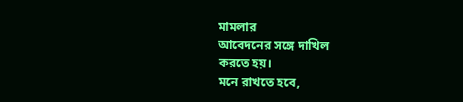মামলার
আবেদনের সঙ্গে দাখিল
করতে হয়।
মনে রাখতে হবে,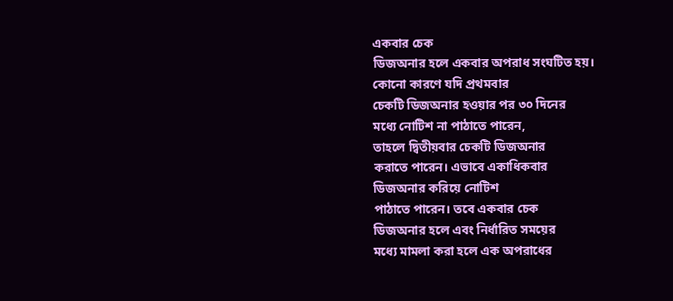একবার চেক
ডিজঅনার হলে একবার অপরাধ সংঘটিত হয়।
কোনো কারণে যদি প্রথমবার
চেকটি ডিজঅনার হওয়ার পর ৩০ দিনের
মধ্যে নোটিশ না পাঠাতে পারেন,
তাহলে দ্বিতীয়বার চেকটি ডিজঅনার
করাতে পারেন। এভাবে একাধিকবার
ডিজঅনার করিয়ে নোটিশ
পাঠাতে পারেন। তবে একবার চেক
ডিজঅনার হলে এবং নির্ধারিত সময়ের
মধ্যে মামলা করা হলে এক অপরাধের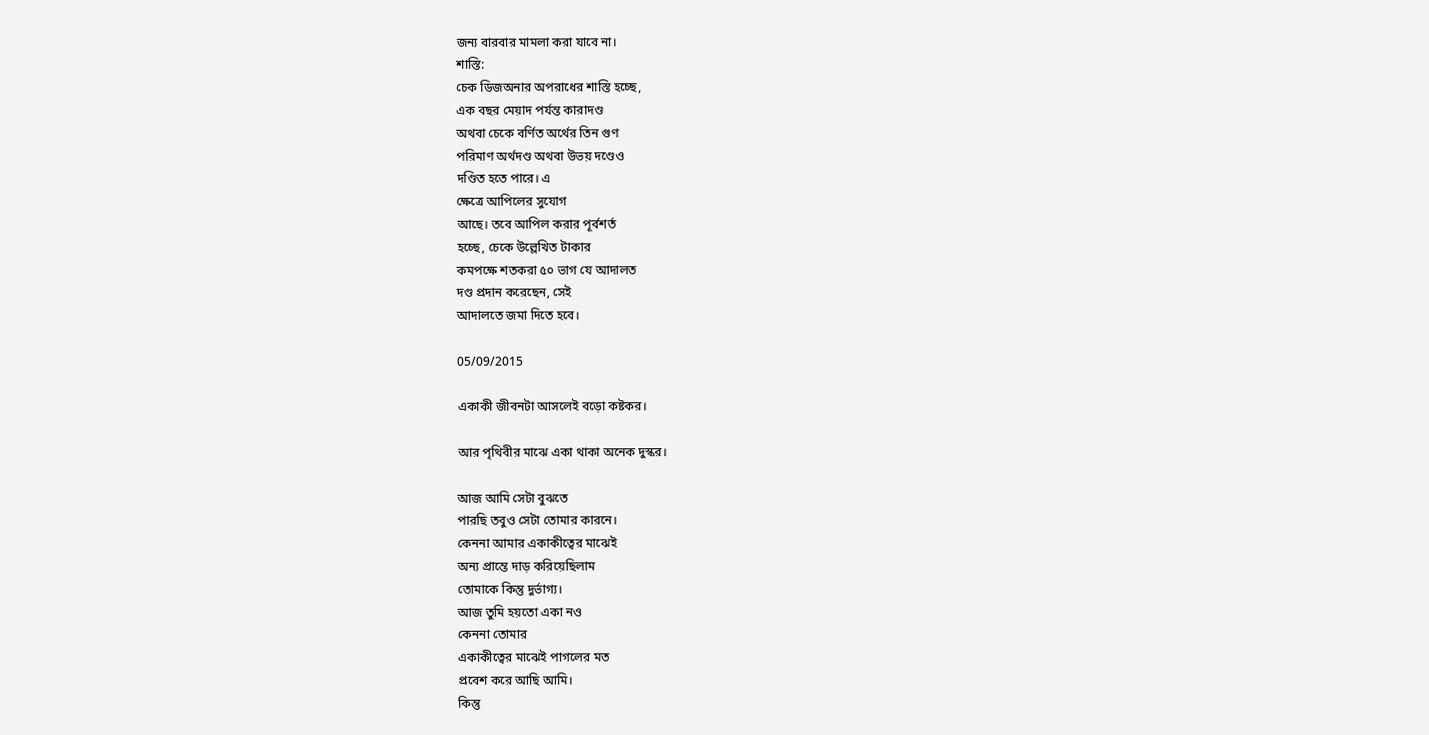জন্য বারবার মামলা করা যাবে না।
শাস্তি:
চেক ডিজঅনার অপরাধের শাস্তি হচ্ছে,
এক বছর মেয়াদ পর্যন্ত কারাদণ্ড
অথবা চেকে বর্ণিত অর্থের তিন গুণ
পরিমাণ অর্থদণ্ড অথবা উভয় দণ্ডেও
দণ্ডিত হতে পারে। এ
ক্ষেত্রে আপিলের সুযোগ
আছে। তবে আপিল করার পূর্বশর্ত
হচ্ছে, চেকে উল্লেখিত টাকার
কমপক্ষে শতকরা ৫০ ভাগ যে আদালত
দণ্ড প্রদান করেছেন, সেই
আদালতে জমা দিতে হবে।

05/09/2015

একাকী জীবনটা আসলেই বড়ো কষ্টকর।

আর পৃথিবীর মাঝে একা থাকা অনেক দুস্কর।

আজ আমি সেটা বুঝতে
পারছি তবুও সেটা তোমার কারনে।
কেননা আমার একাকীত্বের মাঝেই
অন্য প্রান্তে দাড় করিয়েছিলাম
তোমাকে কিন্তু দুর্ভাগ্য।
আজ তুমি হয়তো একা নও
কেননা তোমার
একাকীত্বের মাঝেই পাগলের মত
প্রবেশ করে আছি আমি।
কিন্তু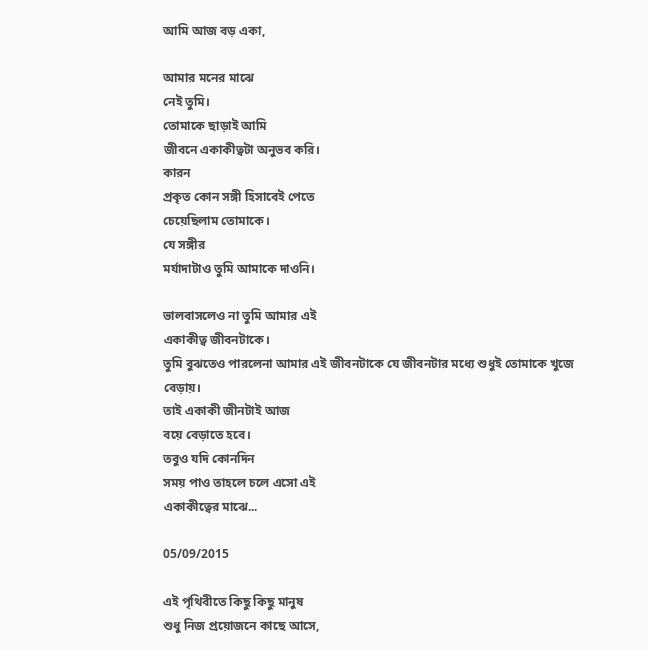আমি আজ বড় একা,

আমার মনের মাঝে
নেই তুমি।
তোমাকে ছাড়াই আমি
জীবনে একাকীত্বটা অনুভব করি।
কারন
প্রকৃত কোন সঙ্গী হিসাবেই পেতে
চেয়েছিলাম তোমাকে।
যে সঙ্গীর
মর্যাদাটাও তুমি আমাকে দাওনি।

ভালবাসলেও না তুমি আমার এই
একাকীত্ব জীবনটাকে।
তুমি বুঝতেও পারলেনা আমার এই জীবনটাকে যে জীবনটার মধ্যে শুধুই তোমাকে খুজে বেড়ায়।
তাই একাকী জীনটাই আজ
বয়ে বেড়াতে হবে।
তবুও যদি কোনদিন
সময় পাও তাহলে চলে এসো এই
একাকীত্বের মাঝে...

05/09/2015

এই পৃথিবীতে কিছু কিছু মানুষ
শুধু নিজ প্রয়োজনে কাছে আসে,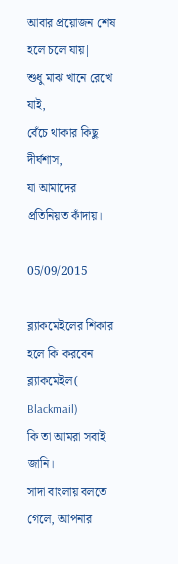আবার প্রয়োজন শেষ হলে চলে যায়|
শুধু মাঝ খানে রেখে যাই,
বেঁচে থাকার কিছু দীর্ঘশাস,
যা আমাদের প্রতিনিয়ত কাঁদায়।

05/09/2015

ব্ল্যাকমেইলের শিকার
হলে কি করবেন
ব্ল্যাকমেইল( Blackmail)
কি তা আমরা সবাই জানি।
সাদা বাংলায় বলতে গেলে, আপনার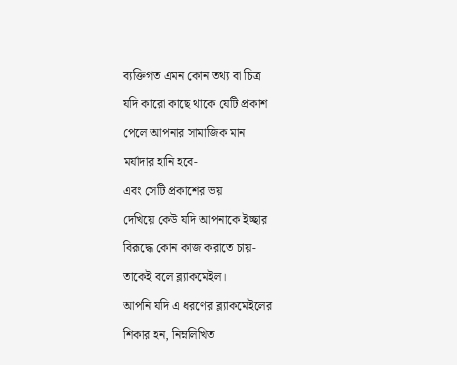ব্যক্তিগত এমন কোন তথ্য বা চিত্র
যদি কারো কাছে থাকে যেটি প্রকাশ
পেলে আপনার সামাজিক মান
মর্যাদার হানি হবে-
এবং সেটি প্রকাশের ভয়
দেখিয়ে কেউ যদি আপনাকে ইচ্ছার
বিরূদ্ধে কোন কাজ করাতে চায়-
তাকেই বলে ব্ল্যাকমেইল।
আপনি যদি এ ধরণের ব্ল্যাকমেইলের
শিকার হন, নিম্নলিখিত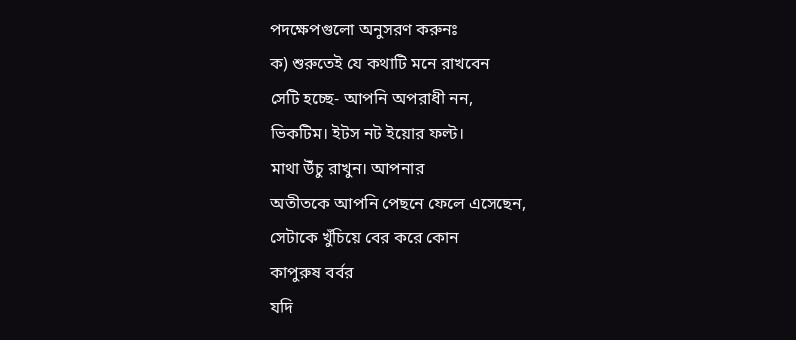পদক্ষেপগুলো অনুসরণ করুনঃ
ক) শুরুতেই যে কথাটি মনে রাখবেন
সেটি হচ্ছে- আপনি অপরাধী নন,
ভিকটিম। ইটস নট ইয়োর ফল্ট।
মাথা উঁচু রাখুন। আপনার
অতীতকে আপনি পেছনে ফেলে এসেছেন,
সেটাকে খুঁচিয়ে বের করে কোন
কাপুরুষ বর্বর
যদি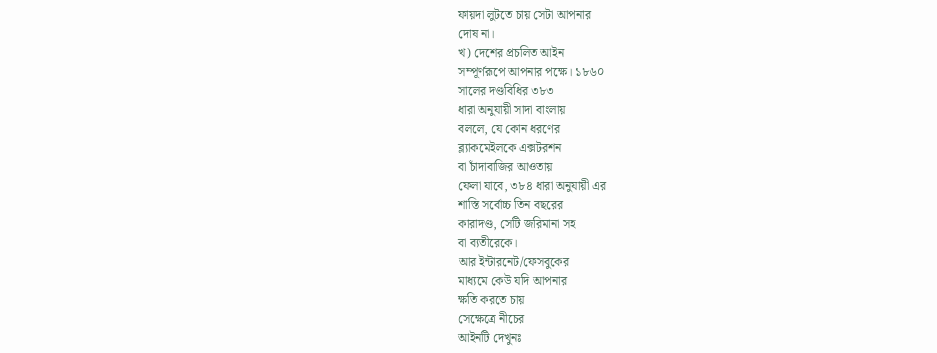ফায়দা লুটতে চায় সেটা আপনার
দোষ না।
খ) দেশের প্রচলিত আইন
সম্পূর্ণরূপে আপনার পক্ষে। ১৮৬০
সালের দণ্ডবিধির ৩৮৩
ধারা অনুযায়ী সাদা বাংলায়
বললে, যে কোন ধরণের
ব্ল্যাকমেইলকে এক্সটরশন
বা চাঁদাবাজির আওতায়
ফেলা যাবে, ৩৮৪ ধারা অনুযায়ী এর
শাস্তি সর্বোচ্চ তিন বছরের
কারাদণ্ড, সেটি জরিমানা সহ
বা ব্যতীরেকে।
আর ইন্টারনেট/ফেসবুকের
মাধ্যমে কেউ যদি আপনার
ক্ষতি করতে চায়
সেক্ষেত্রে নীচের
আইনটি দেখুনঃ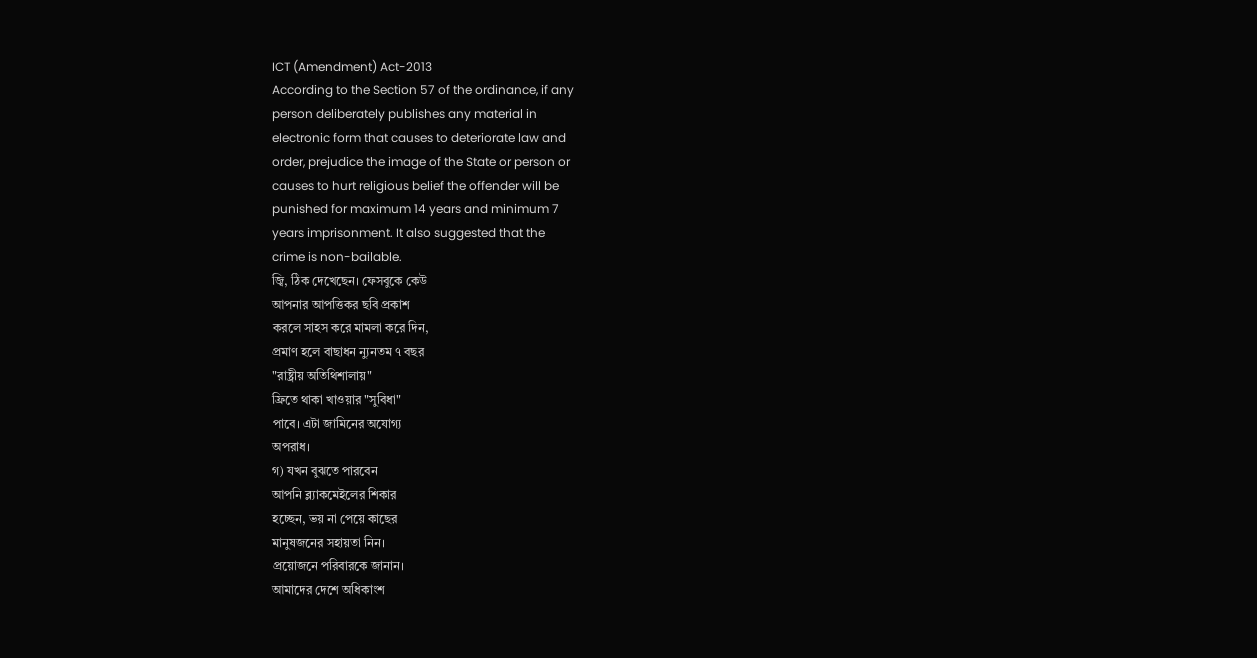ICT (Amendment) Act-2013
According to the Section 57 of the ordinance, if any
person deliberately publishes any material in
electronic form that causes to deteriorate law and
order, prejudice the image of the State or person or
causes to hurt religious belief the offender will be
punished for maximum 14 years and minimum 7
years imprisonment. It also suggested that the
crime is non-bailable.
জ্বি, ঠিক দেখেছেন। ফেসবুকে কেউ
আপনার আপত্তিকর ছবি প্রকাশ
করলে সাহস করে মামলা করে দিন,
প্রমাণ হলে বাছাধন ন্যুনতম ৭ বছর
"রাষ্ট্রীয় অতিথিশালায়"
ফ্রিতে থাকা খাওয়ার "সুবিধা"
পাবে। এটা জামিনের অযোগ্য
অপরাধ।
গ) যখন বুঝতে পারবেন
আপনি ব্ল্যাকমেইলের শিকার
হচ্ছেন, ভয় না পেয়ে কাছের
মানুষজনের সহায়তা নিন।
প্রয়োজনে পরিবারকে জানান।
আমাদের দেশে অধিকাংশ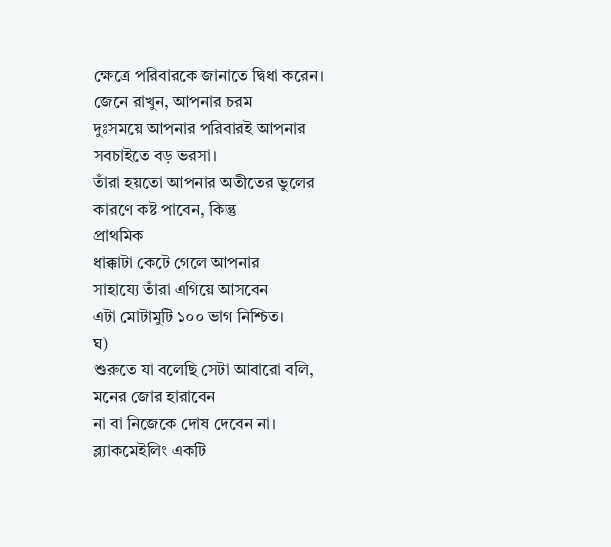ক্ষেত্রে পরিবারকে জানাতে দ্বিধা করেন।
জেনে রাখুন, আপনার চরম
দুঃসময়ে আপনার পরিবারই আপনার
সবচাইতে বড় ভরসা।
তাঁরা হয়তো আপনার অতীতের ভুলের
কারণে কষ্ট পাবেন, কিন্তু
প্রাথমিক
ধাক্কাটা কেটে গেলে আপনার
সাহায্যে তাঁরা এগিয়ে আসবেন
এটা মোটামুটি ১০০ ভাগ নিশ্চিত।
ঘ)
শুরুতে যা বলেছি সেটা আবারো বলি,
মনের জোর হারাবেন
না বা নিজেকে দোষ দেবেন না।
ব্ল্যাকমেইলিং একটি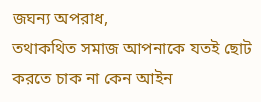জঘন্য অপরাধ,
তথাকথিত সমাজ আপনাকে যতই ছোট
করতে চাক না কেন আইন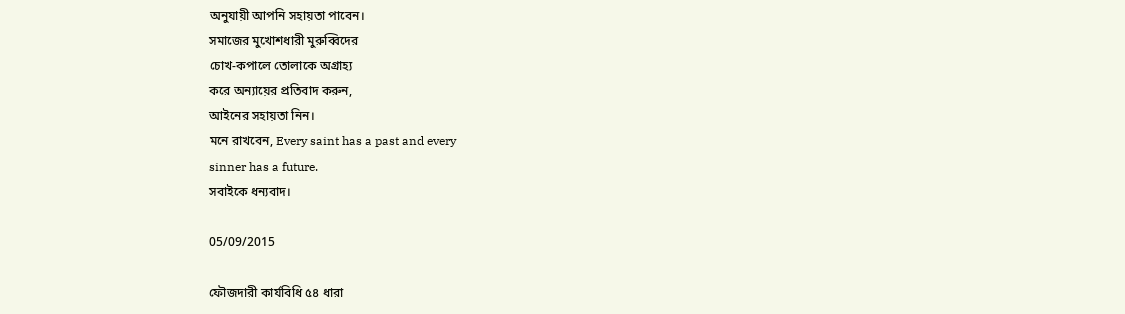অনুযায়ী আপনি সহায়তা পাবেন।
সমাজের মুখোশধারী মুরুব্বিদের
চোখ-কপালে তোলাকে অগ্রাহ্য
করে অন্যায়ের প্রতিবাদ করুন,
আইনের সহায়তা নিন।
মনে রাখবেন, Every saint has a past and every
sinner has a future.
সবাইকে ধন্যবাদ।

05/09/2015

ফৌজদারী কার্যবিধি ৫৪ ধারা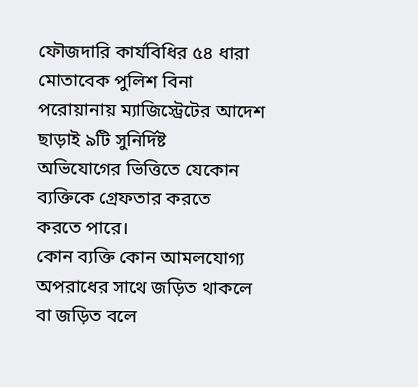ফৌজদারি কার্যবিধির ৫৪ ধারা মোতাবেক পুলিশ বিনা
পরোয়ানায় ম্যাজিস্ট্রেটের আদেশ ছাড়াই ৯টি সুনির্দিষ্ট
অভিযোগের ভিত্তিতে যেকোন ব্যক্তিকে গ্রেফতার করতে
করতে পারে।
কোন ব্যক্তি কোন আমলযোগ্য অপরাধের সাথে জড়িত থাকলে
বা জড়িত বলে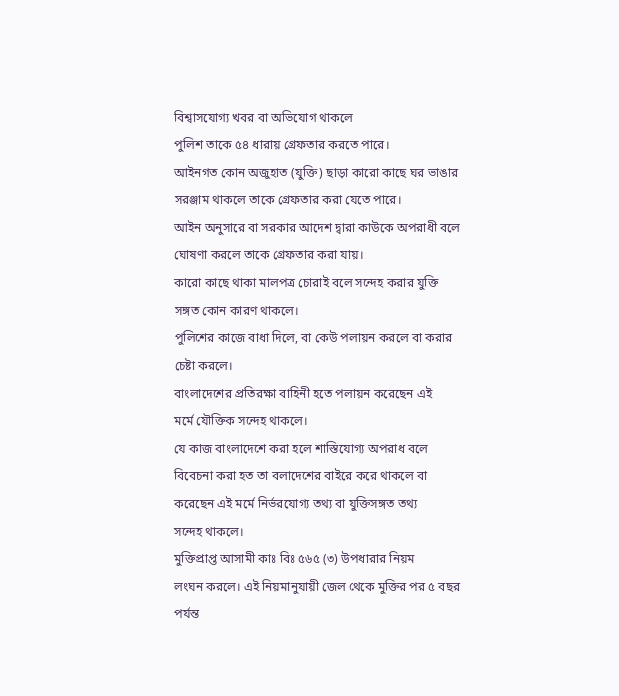বিশ্বাসযোগ্য খবর বা অভিযোগ থাকলে
পুলিশ তাকে ৫৪ ধারায় গ্রেফতার করতে পারে।
আইনগত কোন অজুহাত (যুক্তি) ছাড়া কারো কাছে ঘর ভাঙার
সরঞ্জাম থাকলে তাকে গ্রেফতার করা যেতে পারে।
আইন অনুসারে বা সরকার আদেশ দ্বারা কাউকে অপরাধী বলে
ঘোষণা করলে তাকে গ্রেফতার করা যায়।
কারো কাছে থাকা মালপত্র চোরাই বলে সন্দেহ করার যুক্তি
সঙ্গত কোন কারণ থাকলে।
পুলিশের কাজে বাধা দিলে, বা কেউ পলায়ন করলে বা করার
চেষ্টা করলে।
বাংলাদেশের প্রতিরক্ষা বাহিনী হতে পলায়ন করেছেন এই
মর্মে যৌক্তিক সন্দেহ থাকলে।
যে কাজ বাংলাদেশে করা হলে শাস্তিযোগ্য অপরাধ বলে
বিবেচনা করা হত তা বলাদেশের বাইরে করে থাকলে বা
করেছেন এই মর্মে নির্ভরযোগ্য তথ্য বা যুক্তিসঙ্গত তথ্য
সন্দেহ থাকলে।
মুক্তিপ্রাপ্ত আসামী কাঃ বিঃ ৫৬৫ (৩) উপধারার নিয়ম
লংঘন করলে। এই নিয়মানুযায়ী জেল থেকে মুক্তির পর ৫ বছর
পর্যন্ত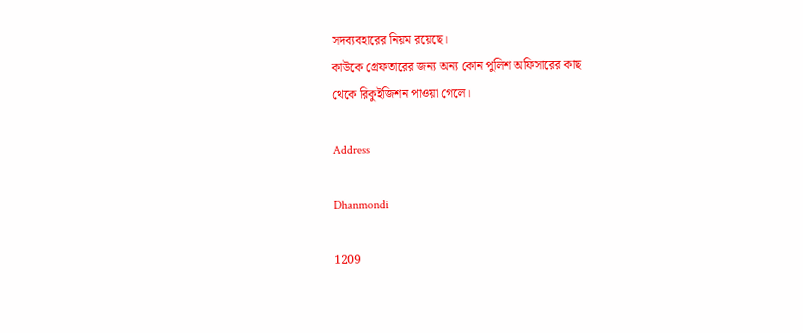সদব্যবহারের নিয়ম রয়েছে।
কাউকে গ্রেফতারের জন্য অন্য কোন পুলিশ অফিসারের কাছ
থেকে রিকুইজিশন পাওয়া গেলে।

Address

Dhanmondi

1209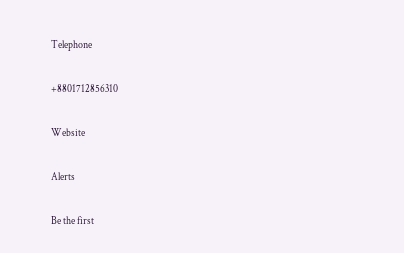Telephone

+8801712856310

Website

Alerts

Be the first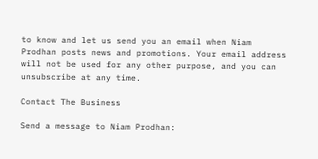to know and let us send you an email when Niam Prodhan posts news and promotions. Your email address will not be used for any other purpose, and you can unsubscribe at any time.

Contact The Business

Send a message to Niam Prodhan: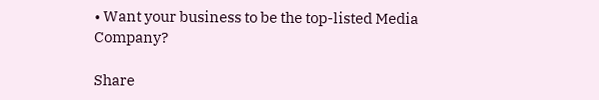• Want your business to be the top-listed Media Company?

Share